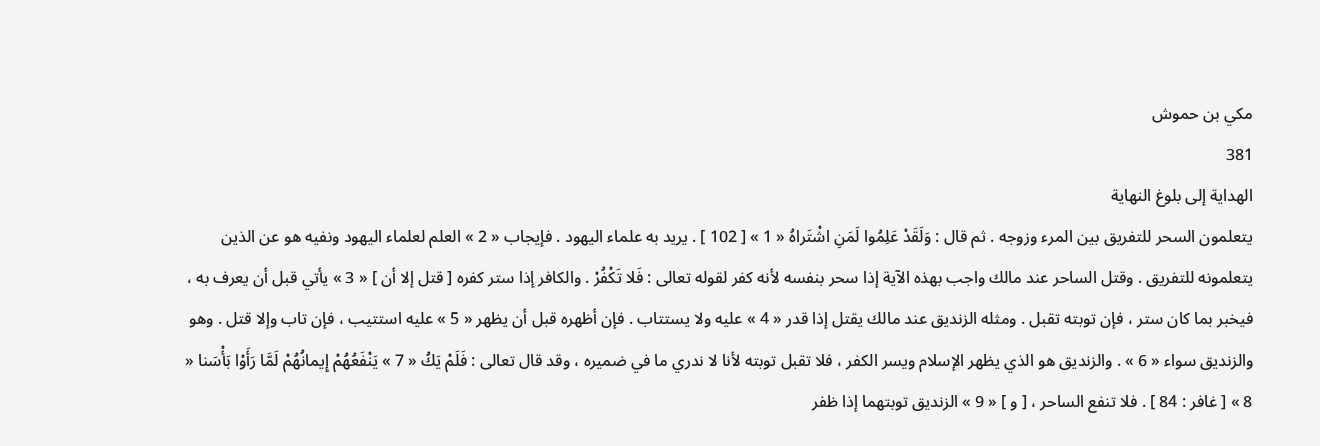مكي بن حموش
381
الهداية إلى بلوغ النهاية
يتعلمون السحر للتفريق بين المرء وزوجه . ثم قال : وَلَقَدْ عَلِمُوا لَمَنِ اشْتَراهُ « 1 » [ 102 ] . يريد به علماء اليهود . فإيجاب « 2 » العلم لعلماء اليهود ونفيه هو عن الذين يتعلمونه للتفريق . وقتل الساحر عند مالك واجب بهذه الآية إذا سحر بنفسه لأنه كفر لقوله تعالى : فَلا تَكْفُرْ . والكافر إذا ستر كفره [ قتل إلا أن ] « 3 » يأتي قبل أن يعرف به ، فيخبر بما كان ستر ، فإن توبته تقبل . ومثله الزنديق عند مالك يقتل إذا قدر « 4 » عليه ولا يستتاب . فإن أظهره قبل أن يظهر « 5 » عليه استتيب ، فإن تاب وإلا قتل . وهو والزنديق سواء « 6 » . والزنديق هو الذي يظهر الإسلام ويسر الكفر ، فلا تقبل توبته لأنا لا ندري ما في ضميره ، وقد قال تعالى : فَلَمْ يَكُ « 7 » يَنْفَعُهُمْ إِيمانُهُمْ لَمَّا رَأَوْا بَأْسَنا « 8 » [ غافر : 84 ] . فلا تنفع الساحر ، [ و ] « 9 » الزنديق توبتهما إذا ظفر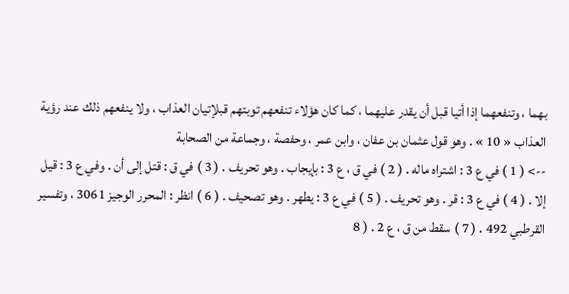بهما ، وتنفعهما إذا أتيا قبل أن يقدر عليهما ، كما كان هؤلاء تنفعهم توبتهم قبلإتيان العذاب ، ولا ينفعهم ذلك عند رؤية العذاب « 10 » . وهو قول عثمان بن عفان ، وابن عمر ، وحفصة ، وجماعة من الصحابة
--> ( 1 ) في ع 3 : اشتراه ماله . ( 2 ) في ق ، ع 3 : بإيجاب . وهو تحريف . ( 3 ) في ق : قتل إلى أن . وفي ع 3 : قيل إلا . ( 4 ) في ع 3 : قر . وهو تحريف . ( 5 ) في ع 3 : يطهر . وهو تصحيف . ( 6 ) انظر : المحرر الوجيز 3061 ، وتفسير القرطبي 492 . ( 7 ) سقط من ق ، ع 2 . ( 8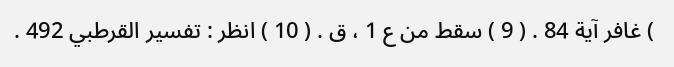) غافر آية 84 . ( 9 ) سقط من ع 1 ، ق . ( 10 ) انظر : تفسير القرطبي 492 .